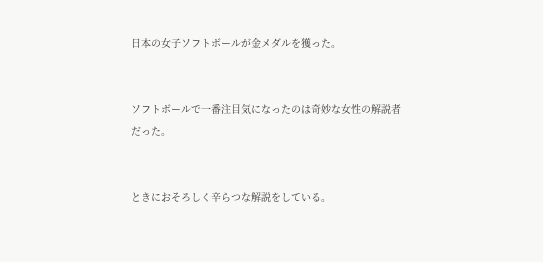日本の女子ソフトボールが金メダルを獲った。


ソフトボールで一番注目気になったのは奇妙な女性の解説者だった。


ときにおそろしく辛らつな解説をしている。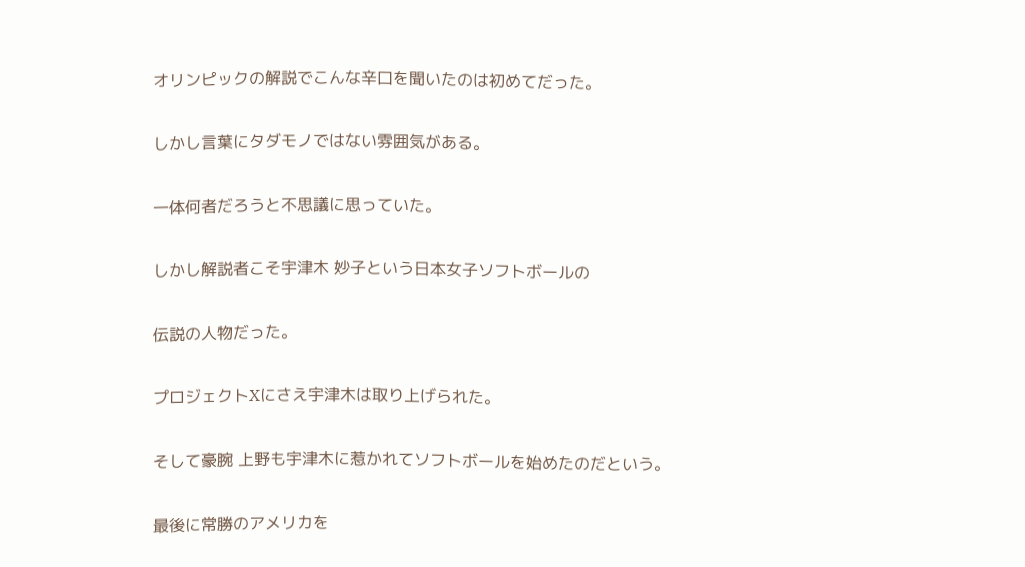オリンピックの解説でこんな辛口を聞いたのは初めてだった。


しかし言葉にタダモノではない雰囲気がある。


一体何者だろうと不思議に思っていた。


しかし解説者こそ宇津木 妙子という日本女子ソフトボールの


伝説の人物だった。


プロジェクトXにさえ宇津木は取り上げられた。


そして豪腕 上野も宇津木に惹かれてソフトボールを始めたのだという。


最後に常勝のアメリカを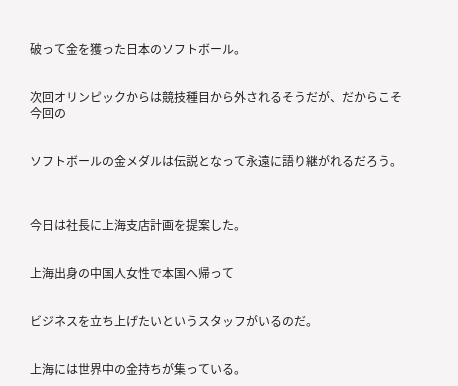破って金を獲った日本のソフトボール。


次回オリンピックからは競技種目から外されるそうだが、だからこそ今回の


ソフトボールの金メダルは伝説となって永遠に語り継がれるだろう。



今日は社長に上海支店計画を提案した。


上海出身の中国人女性で本国へ帰って


ビジネスを立ち上げたいというスタッフがいるのだ。


上海には世界中の金持ちが集っている。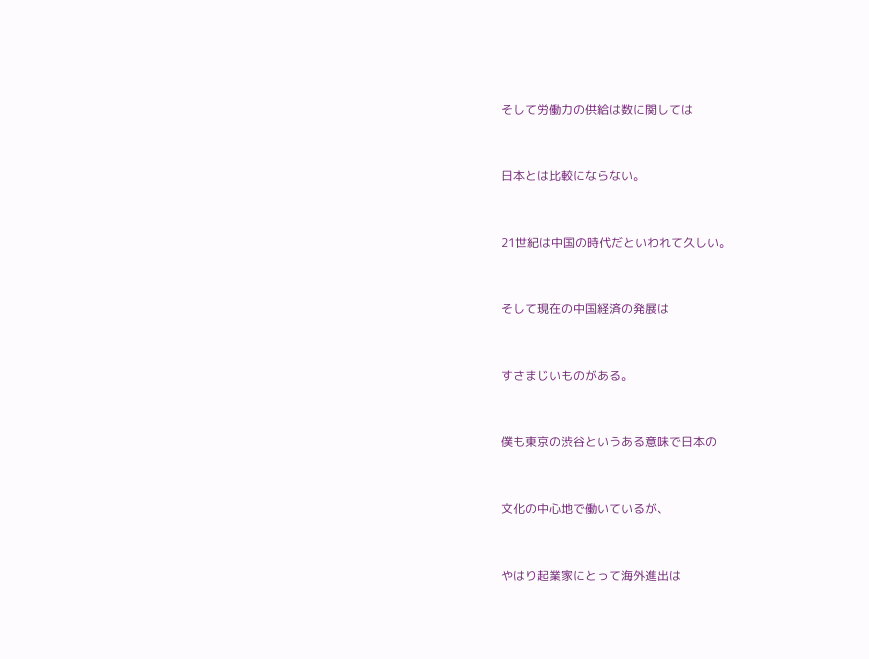そして労働力の供給は数に関しては


日本とは比較にならない。


21世紀は中国の時代だといわれて久しい。


そして現在の中国経済の発展は


すさまじいものがある。


僕も東京の渋谷というある意味で日本の


文化の中心地で働いているが、


やはり起業家にとって海外進出は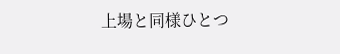上場と同様ひとつ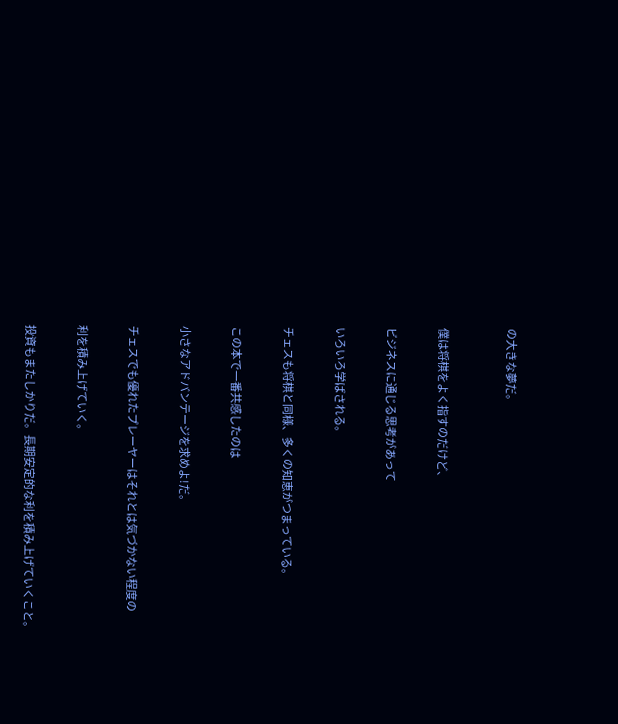の大きな夢だ。



僕は将棋をよく指すのだけど、


ビジネスに通じる思考があって


いろいろ学ばされる。


チェスも将棋と同様、多くの知恵がつまっている。


この本で一番共感したのは


小さなアドバンテージを求めよ!だ。


チェスでも優れたプレーヤーはそれとは気づかない程度の


利を積み上げていく。


投資もまたしかりだ。長期安定的な利を積み上げていくこと。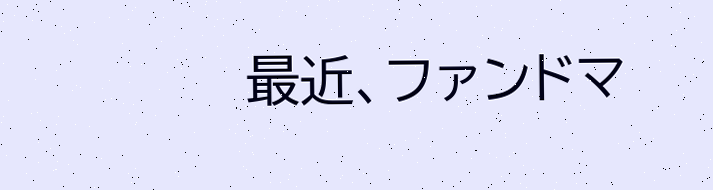最近、ファンドマ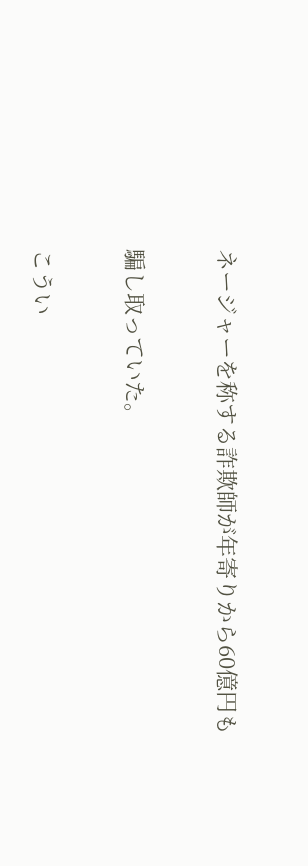ネージャーを称する詐欺師が年寄りから60億円も


騙し取っていた。


こうい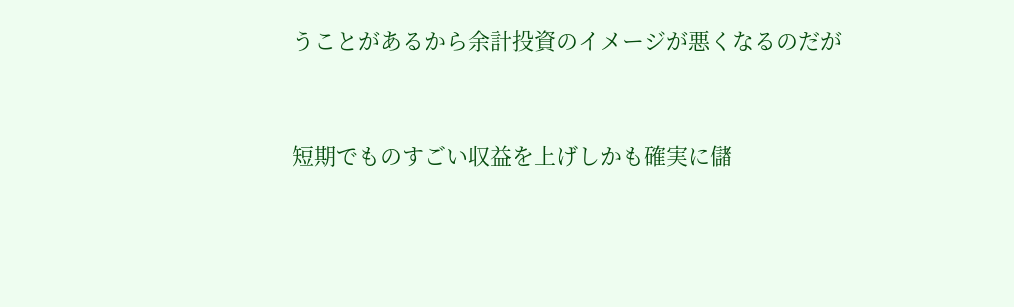うことがあるから余計投資のイメージが悪くなるのだが


短期でものすごい収益を上げしかも確実に儲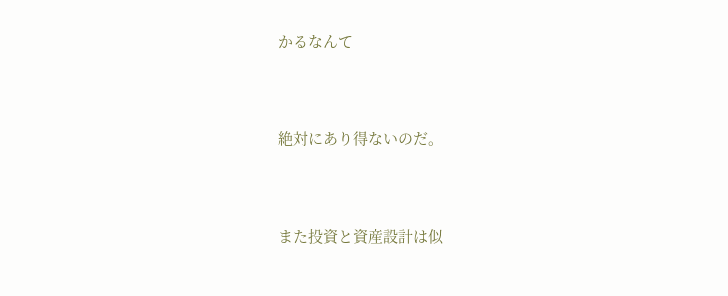かるなんて


絶対にあり得ないのだ。


また投資と資産設計は似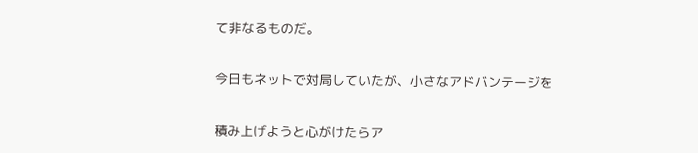て非なるものだ。


今日もネットで対局していたが、小さなアドバンテージを


積み上げようと心がけたらア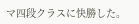マ四段クラスに快勝した。